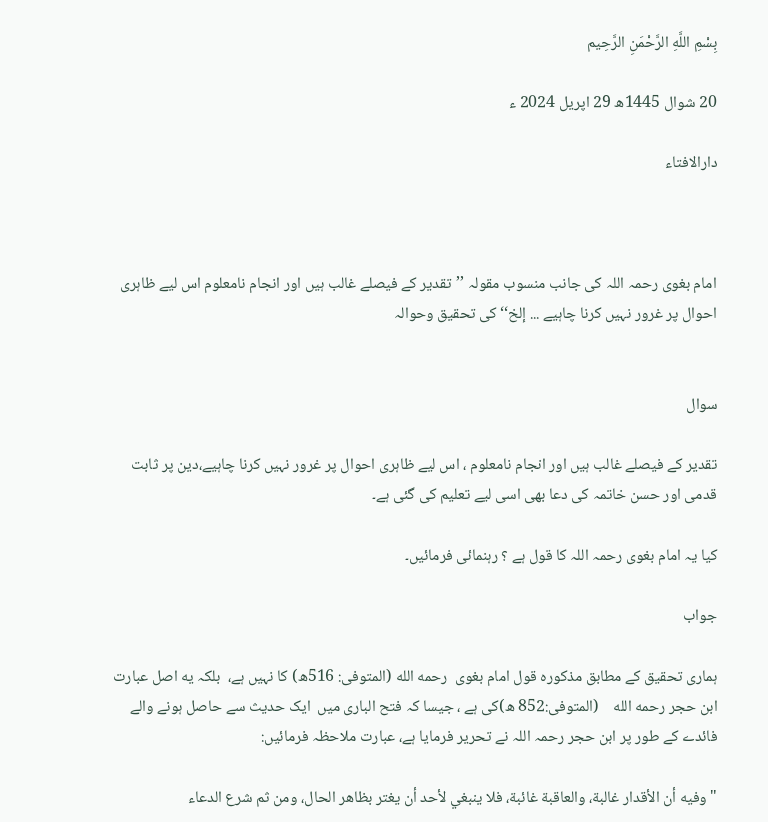بِسْمِ اللَّهِ الرَّحْمَنِ الرَّحِيم

20 شوال 1445ھ 29 اپریل 2024 ء

دارالافتاء



امام بغوی رحمہ اللہ کی جانب منسوب مقولہ ’’تقدیر کے فیصلے غالب ہیں اور انجام نامعلوم اس لیے ظاہری احوال پر غرور نہیں کرنا چاہیے ... إلخ‘‘ کی تحقیق وحوالہ


سوال

تقدیر کے فیصلے غالب ہیں اور انجام نامعلوم ، اس لیے ظاہری احوال پر غرور نہیں کرنا چاہیے،دین پر ثابت قدمی اور حسن خاتمہ کی دعا بھی اسی لیے تعلیم کی گئی ہے۔

کیا یہ امام بغوی رحمہ اللہ کا قول ہے ؟ رہنمائی فرمائیں۔

جواب

ہماری تحقیق کے مطابق مذکورہ قول امام بغوی  رحمه الله (المتوفی: 516ھ) کا نہیں ہے،  بلکہ يه اصل عبارت ابن حجر رحمه الله    (المتوفی:852 ھ)کی ہے ، جیسا کہ فتح الباری میں  ایک حدیث سے حاصل ہونے والے فائدے کے طور پر ابن حجر رحمہ اللہ نے تحریر فرمایا ہے، عبارت ملاحظہ فرمائیں:

"وفيه أن الأقدار غالبة، والعاقبة غائبة، فلا ينبغي لأحد أن يغتر بظاهر الحال، ومن ثم شرع الدعاء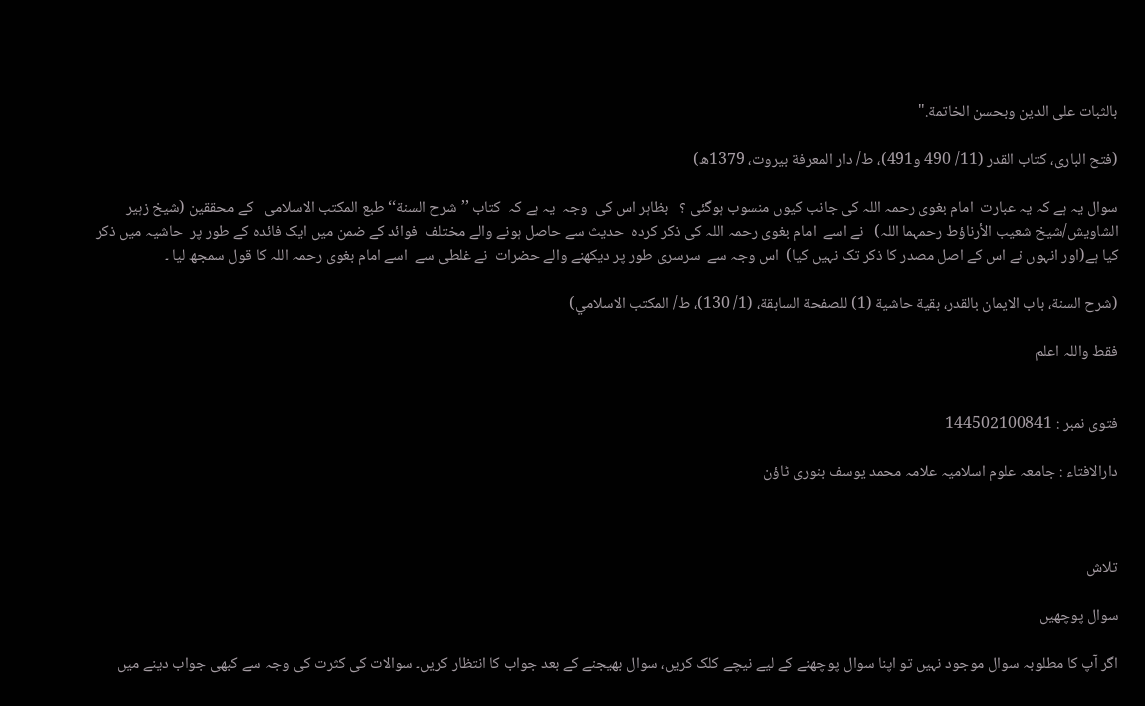بالثبات على الدين وبحسن الخاتمة."

(فتح البارى، كتاب القدر (11/ 490 و491)، ط/ دار المعرفة بيروت، 1379ه)

سوال یہ ہے کہ یہ عبارت  امام بغوی رحمہ اللہ کی جانب کیوں منسوب ہوگئی ؟   بظاہر اس کی  وجہ  یہ ہے کہ  کتاب ’’شرح السنة‘‘ طبع المکتب الاسلامی   کے محققین (شیخ زہیر الشاویش/شیخ شعیب الأرناؤط رحمہما اللہ)   نے اسے  امام بغوی رحمہ اللہ کی ذکر کردہ  حدیث سے حاصل ہونے والے مختلف  فوائد کے ضمن میں ایک فائدہ کے طور پر  حاشیہ میں ذکر کیا ہے(اور انہوں نے اس کے اصل مصدر کا ذکر تک نہیں کیا)  اس وجہ سے  سرسری طور پر دیکھنے والے حضرات  نے غلطی سے  اسے امام بغوی رحمہ اللہ کا قول سمجھ لیا ۔

(شرح السنة، باب الايمان بالقدر، بقية حاشية (1) للصفحة السابقة، (1/ 130)، ط/ المكتب الاسلامي)

فقط واللہ اعلم


فتوی نمبر : 144502100841

دارالافتاء : جامعہ علوم اسلامیہ علامہ محمد یوسف بنوری ٹاؤن



تلاش

سوال پوچھیں

اگر آپ کا مطلوبہ سوال موجود نہیں تو اپنا سوال پوچھنے کے لیے نیچے کلک کریں، سوال بھیجنے کے بعد جواب کا انتظار کریں۔ سوالات کی کثرت کی وجہ سے کبھی جواب دینے میں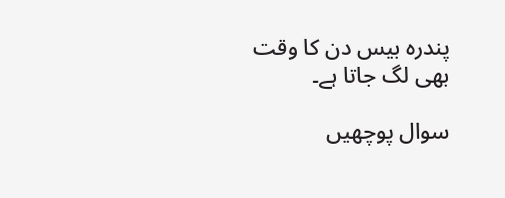پندرہ بیس دن کا وقت بھی لگ جاتا ہے۔

سوال پوچھیں